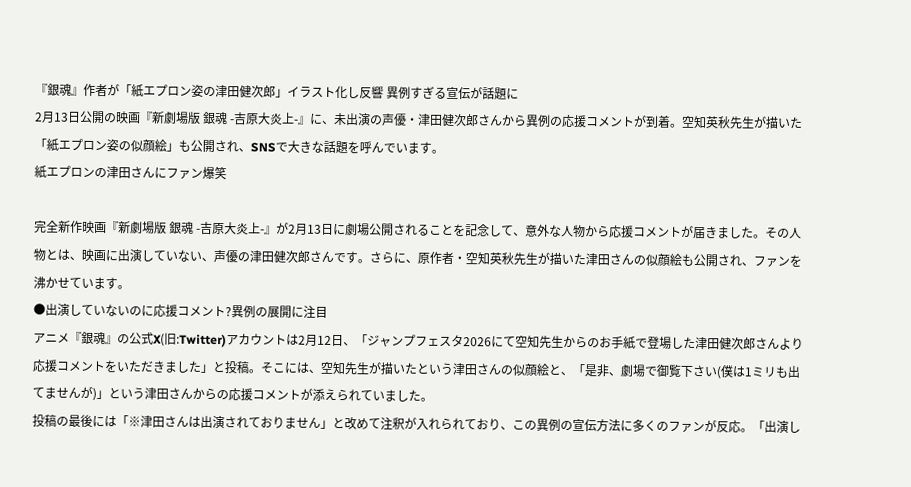『銀魂』作者が「紙エプロン姿の津田健次郎」イラスト化し反響 異例すぎる宣伝が話題に
2月13日公開の映画『新劇場版 銀魂 -吉原大炎上-』に、未出演の声優・津田健次郎さんから異例の応援コメントが到着。空知英秋先生が描いた「紙エプロン姿の似顔絵」も公開され、SNSで大きな話題を呼んでいます。
紙エプロンの津田さんにファン爆笑

完全新作映画『新劇場版 銀魂 -吉原大炎上-』が2月13日に劇場公開されることを記念して、意外な人物から応援コメントが届きました。その人物とは、映画に出演していない、声優の津田健次郎さんです。さらに、原作者・空知英秋先生が描いた津田さんの似顔絵も公開され、ファンを沸かせています。
●出演していないのに応援コメント?異例の展開に注目
アニメ『銀魂』の公式X(旧:Twitter)アカウントは2月12日、「ジャンプフェスタ2026にて空知先生からのお手紙で登場した津田健次郎さんより応援コメントをいただきました」と投稿。そこには、空知先生が描いたという津田さんの似顔絵と、「是非、劇場で御覧下さい(僕は1ミリも出てませんが)」という津田さんからの応援コメントが添えられていました。
投稿の最後には「※津田さんは出演されておりません」と改めて注釈が入れられており、この異例の宣伝方法に多くのファンが反応。「出演し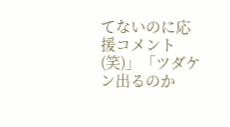てないのに応援コメント(笑)」「ツダケン出るのか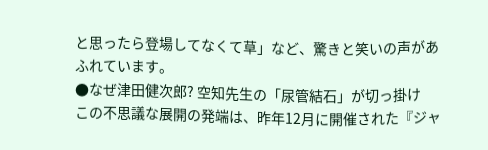と思ったら登場してなくて草」など、驚きと笑いの声があふれています。
●なぜ津田健次郎? 空知先生の「尿管結石」が切っ掛け
この不思議な展開の発端は、昨年12月に開催された『ジャ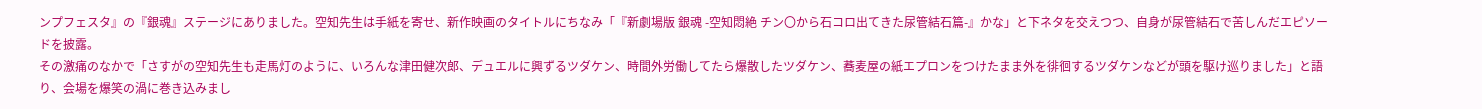ンプフェスタ』の『銀魂』ステージにありました。空知先生は手紙を寄せ、新作映画のタイトルにちなみ「『新劇場版 銀魂 -空知悶絶 チン〇から石コロ出てきた尿管結石篇-』かな」と下ネタを交えつつ、自身が尿管結石で苦しんだエピソードを披露。
その激痛のなかで「さすがの空知先生も走馬灯のように、いろんな津田健次郎、デュエルに興ずるツダケン、時間外労働してたら爆散したツダケン、蕎麦屋の紙エプロンをつけたまま外を徘徊するツダケンなどが頭を駆け巡りました」と語り、会場を爆笑の渦に巻き込みまし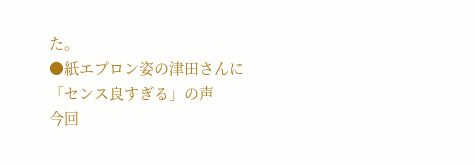た。
●紙エプロン姿の津田さんに「センス良すぎる」の声
今回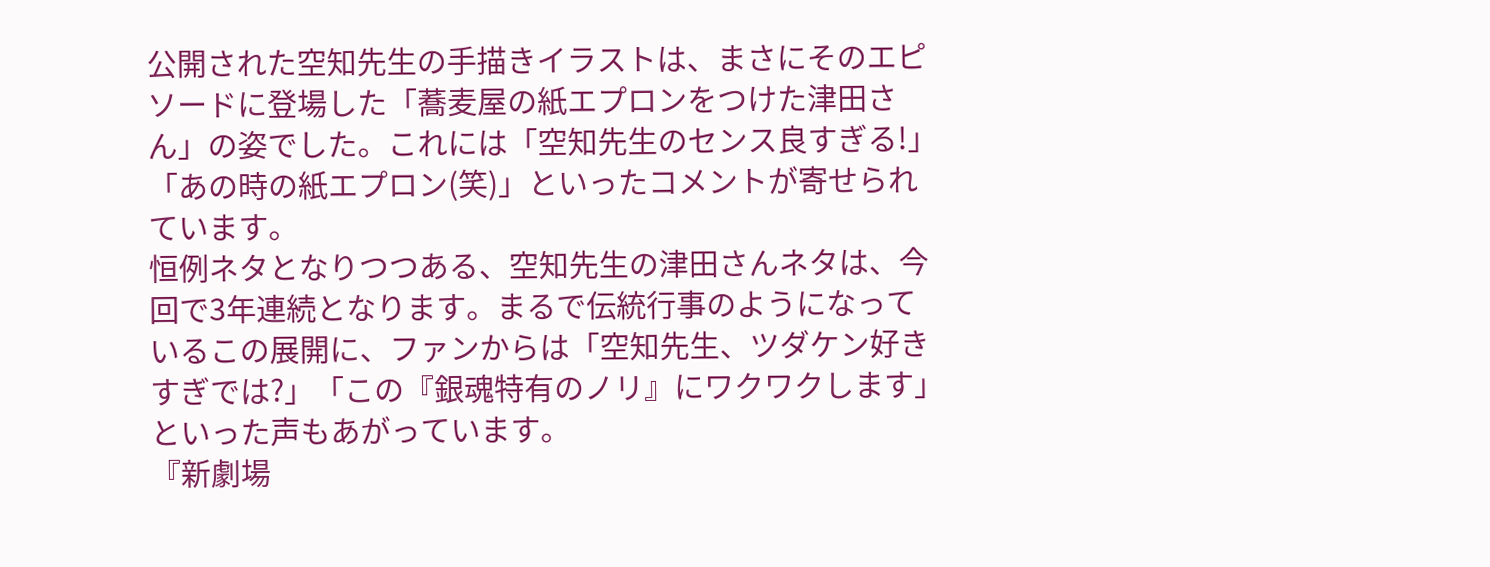公開された空知先生の手描きイラストは、まさにそのエピソードに登場した「蕎麦屋の紙エプロンをつけた津田さん」の姿でした。これには「空知先生のセンス良すぎる!」「あの時の紙エプロン(笑)」といったコメントが寄せられています。
恒例ネタとなりつつある、空知先生の津田さんネタは、今回で3年連続となります。まるで伝統行事のようになっているこの展開に、ファンからは「空知先生、ツダケン好きすぎでは?」「この『銀魂特有のノリ』にワクワクします」といった声もあがっています。
『新劇場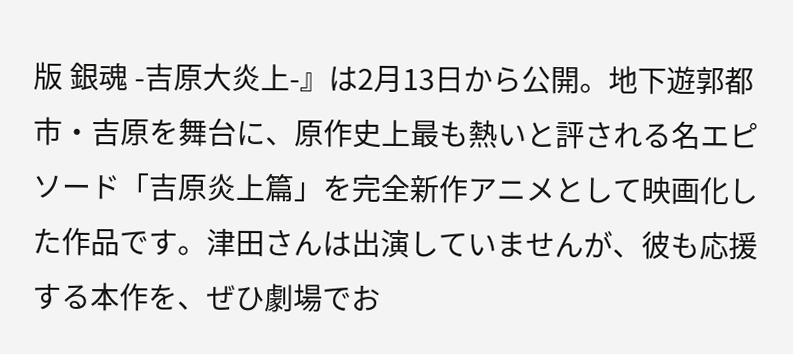版 銀魂 -吉原大炎上-』は2月13日から公開。地下遊郭都市・吉原を舞台に、原作史上最も熱いと評される名エピソード「吉原炎上篇」を完全新作アニメとして映画化した作品です。津田さんは出演していませんが、彼も応援する本作を、ぜひ劇場でお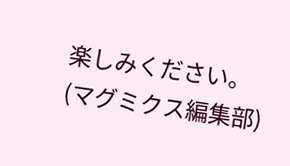楽しみください。
(マグミクス編集部)